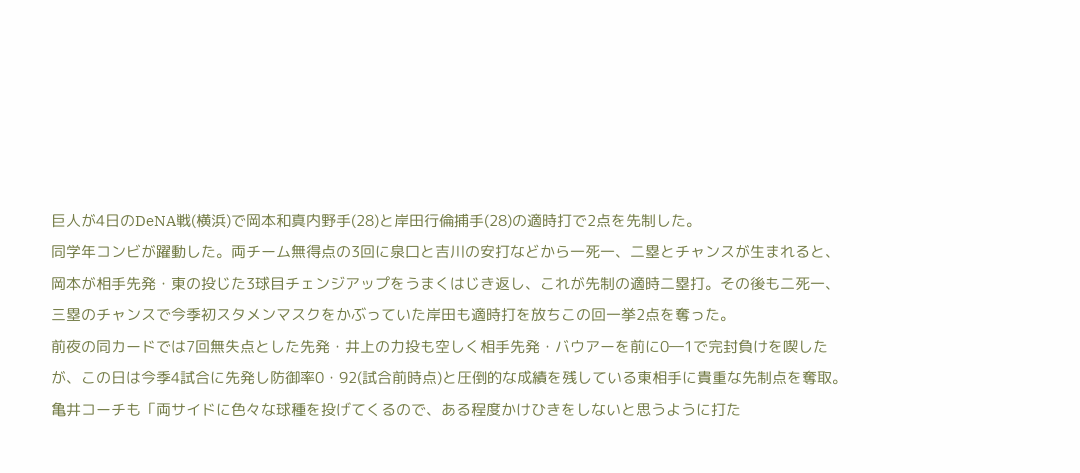巨人が4日のDeNA戦(横浜)で岡本和真内野手(28)と岸田行倫捕手(28)の適時打で2点を先制した。
同学年コンビが躍動した。両チーム無得点の3回に泉口と吉川の安打などから一死一、二塁とチャンスが生まれると、岡本が相手先発・東の投じた3球目チェンジアップをうまくはじき返し、これが先制の適時二塁打。その後も二死一、三塁のチャンスで今季初スタメンマスクをかぶっていた岸田も適時打を放ちこの回一挙2点を奪った。
前夜の同カードでは7回無失点とした先発・井上の力投も空しく相手先発・バウアーを前に0―1で完封負けを喫したが、この日は今季4試合に先発し防御率0・92(試合前時点)と圧倒的な成績を残している東相手に貴重な先制点を奪取。
亀井コーチも「両サイドに色々な球種を投げてくるので、ある程度かけひきをしないと思うように打た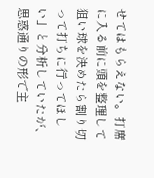せてはもらえない。打席に入る前に頭を整理して狙い球を決めたら割り切って打ちに行ってほしい」と分析していたが、思惑通りの形で主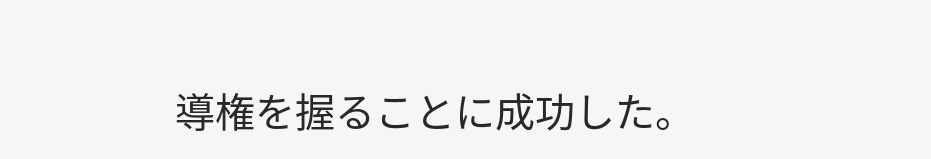導権を握ることに成功した。